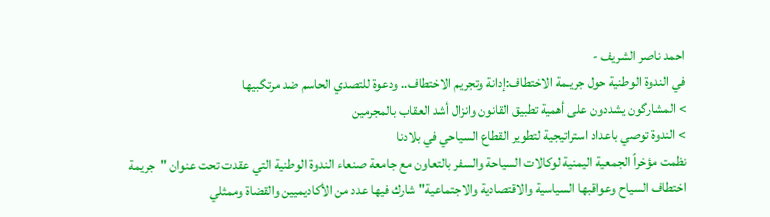احمد ناصر الشريف -
في الندوة الوطنية حول جريـمة الاختطاف:إدانة وتجريم الاختطاف.. ودعوة للتصدي الحاسم ضد مرتگبيها
> المشارگون يشددون على أهمية تطبيق القانون وانزال أشد العقاب بالمجرمين
> الندوة توصي باعداد استراتيجية لتطوير القطاع السياحي في بلادنا
نظمت مؤخراً الجمعية اليمنية لوكالات السياحة والسفر بالتعاون مع جامعة صنعاء الندوة الوطنية التي عقدت تحت عنوان "جريمة اختطاف السياح وعواقبها السياسية والاقتصادية والاجتماعية" شارك فيها عدد من الأكاديميين والقضاة وممثلي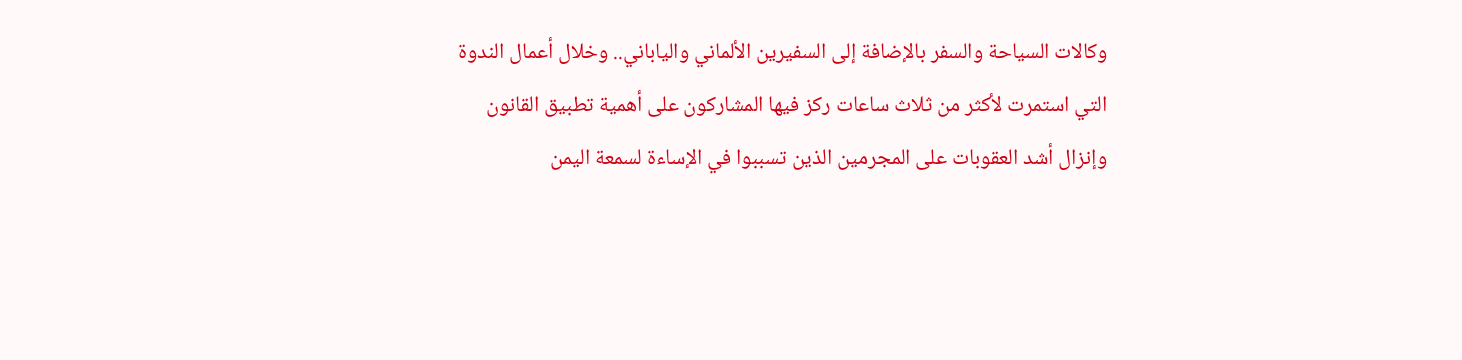وكالات السياحة والسفر بالإضافة إلى السفيرين الألماني والياباني.. وخلال أعمال الندوة التي استمرت لأكثر من ثلاث ساعات ركز فيها المشاركون على أهمية تطبيق القانون وإنزال أشد العقوبات على المجرمين الذين تسببوا في الإساءة لسمعة اليمن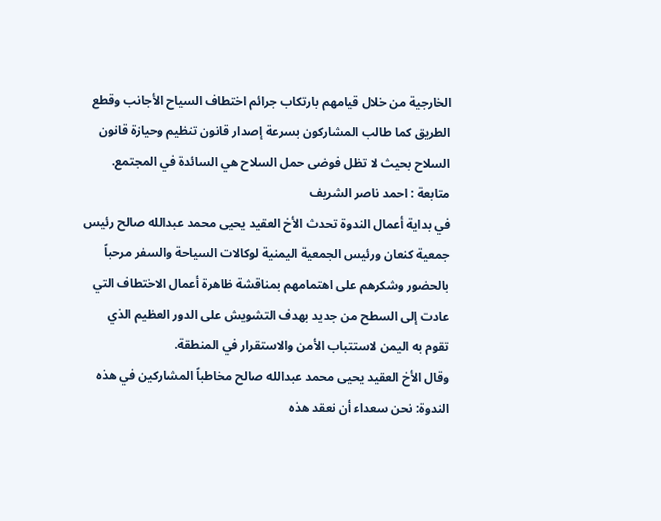الخارجية من خلال قيامهم بارتكاب جرائم اختطاف السياح الأجانب وقطع الطريق كما طالب المشاركون بسرعة إصدار قانون تنظيم وحيازة قانون السلاح بحيث لا تظل فوضى حمل السلاح هي السائدة في المجتمع.
متابعة : احمد ناصر الشريف
في بداية أعمال الندوة تحدث الأخ العقيد يحيى محمد عبدالله صالح رئيس جمعية كنعان ورئيس الجمعية اليمنية لوكالات السياحة والسفر مرحباً بالحضور وشكرهم على اهتمامهم بمناقشة ظاهرة أعمال الاختطاف التي عادت إلى السطح من جديد بهدف التشويش على الدور العظيم الذي تقوم به اليمن لاستتباب الأمن والاستقرار في المنطقة.
وقال الأخ العقيد يحيى محمد عبدالله صالح مخاطباً المشاركين في هذه الندوة: نحن سعداء أن نعقد هذه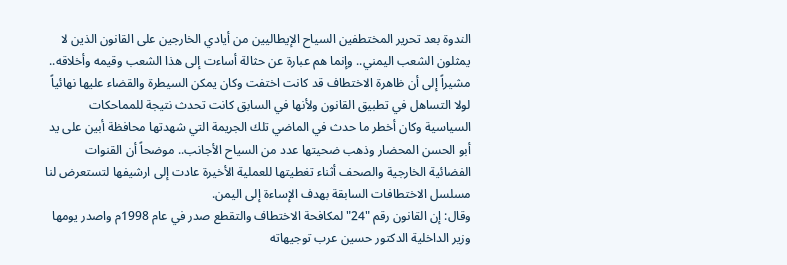الندوة بعد تحرير المختطفين السياح الإيطاليين من أيادي الخارجين على القانون الذين لا يمثلون الشعب اليمني.. وإنما هم عبارة عن حثالة أساءت إلى هذا الشعب وقيمه وأخلاقه.. مشيراً إلى أن ظاهرة الاختطاف قد كانت اختفت وكان يمكن السيطرة والقضاء عليها نهائياً لولا التساهل في تطبيق القانون ولأنها في السابق كانت تحدث نتيجة للمماحكات السياسية وكان أخطر ما حدث في الماضي تلك الجريمة التي شهدتها محافظة أبين على يد أبو الحسن المحضار وذهب ضحيتها عدد من السياح الأجانب.. موضحاً أن القنوات الفضائية الخارجية والصحف أثناء تغطيتها للعملية الأخيرة عادت إلى ارشيفها لتستعرض لنا مسلسل الاختطافات السابقة بهدف الإساءة إلى اليمن.
وقال: إن القانون رقم "24" لمكافحة الاختطاف والتقطع صدر في عام 1998م واصدر يومها وزير الداخلية الدكتور حسين عرب توجيهاته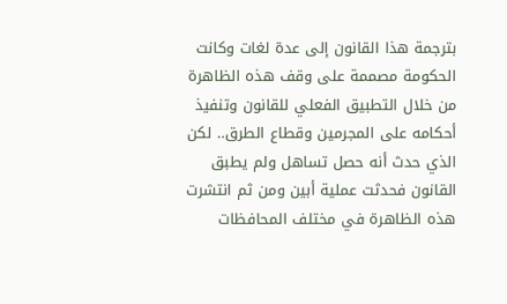بترجمة هذا القانون إلى عدة لغات وكانت الحكومة مصممة على وقف هذه الظاهرة من خلال التطبيق الفعلي للقانون وتنفيذ أحكامه على المجرمين وقطاع الطرق.. لكن الذي حدث أنه حصل تساهل ولم يطبق القانون فحدثت عملية أبين ومن ثم انتشرت هذه الظاهرة في مختلف المحافظات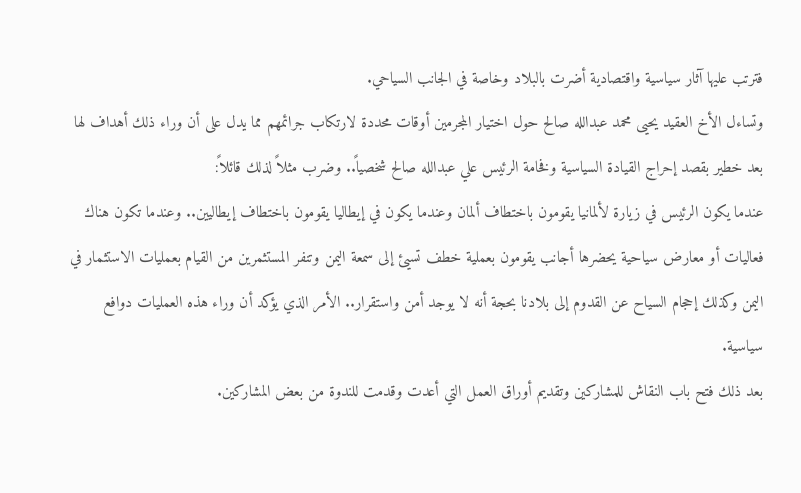فترتب عليها آثار سياسية واقتصادية أضرت بالبلاد وخاصة في الجانب السياحي.
وتساءل الأخ العقيد يحيى محمد عبدالله صالح حول اختيار المجرمين أوقات محددة لارتكاب جرائمهم مما يدل على أن وراء ذلك أهداف لها بعد خطير بقصد إحراج القيادة السياسية وفخامة الرئيس علي عبدالله صالح شخصياً.. وضرب مثلاً لذلك قائلاً:
عندما يكون الرئيس في زيارة لألمانيا يقومون باختطاف ألمان وعندما يكون في إيطاليا يقومون باختطاف إيطاليين.. وعندما تكون هناك فعاليات أو معارض سياحية يحضرها أجانب يقومون بعملية خطف تسيئ إلى سمعة اليمن وتنفر المستثمرين من القيام بعمليات الاستثمار في اليمن وكذلك إحجام السياح عن القدوم إلى بلادنا بحجة أنه لا يوجد أمن واستقرار.. الأمر الذي يؤكد أن وراء هذه العمليات دوافع سياسية.
بعد ذلك فتح باب النقاش للمشاركين وتقديم أوراق العمل التي أعدت وقدمت للندوة من بعض المشاركين.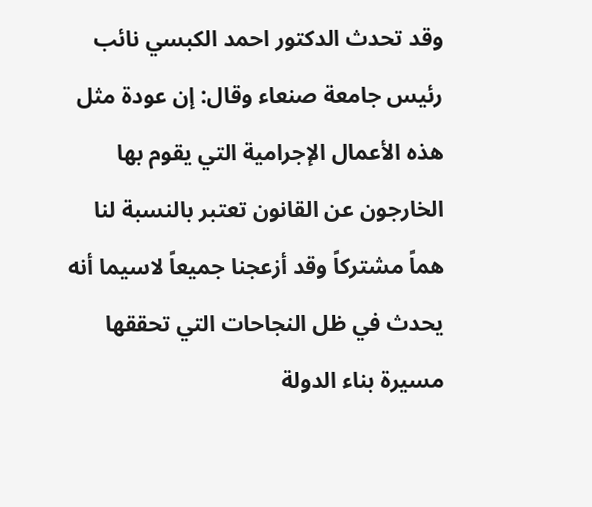وقد تحدث الدكتور احمد الكبسي نائب رئيس جامعة صنعاء وقال: إن عودة مثل هذه الأعمال الإجرامية التي يقوم بها الخارجون عن القانون تعتبر بالنسبة لنا هماً مشتركاً وقد أزعجنا جميعاً لاسيما أنه يحدث في ظل النجاحات التي تحققها مسيرة بناء الدولة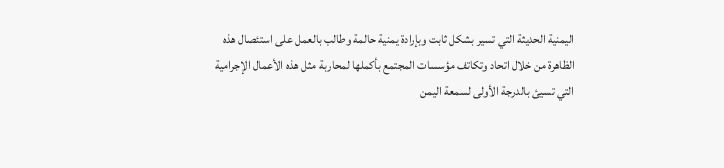اليمنية الحديثة التي تسير بشكل ثابت وبإرادة يمنية حالمة وطالب بالعمل على استئصال هذه الظاهرة من خلال اتحاد وتكاتف مؤسسات المجتمع بأكملها لمحاربة مثل هذه الأعمال الإجرامية التي تسيئ بالدرجة الأولى لسمعة اليمن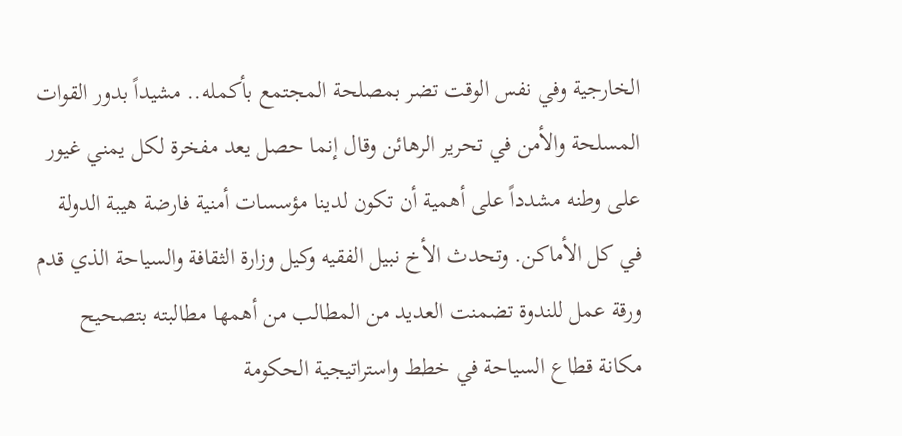الخارجية وفي نفس الوقت تضر بمصلحة المجتمع بأكمله.. مشيداً بدور القوات المسلحة والأمن في تحرير الرهائن وقال إنما حصل يعد مفخرة لكل يمني غيور على وطنه مشدداً على أهمية أن تكون لدينا مؤسسات أمنية فارضة هيبة الدولة في كل الأماكن. وتحدث الأخ نبيل الفقيه وكيل وزارة الثقافة والسياحة الذي قدم ورقة عمل للندوة تضمنت العديد من المطالب من أهمها مطالبته بتصحيح مكانة قطاع السياحة في خطط واستراتيجية الحكومة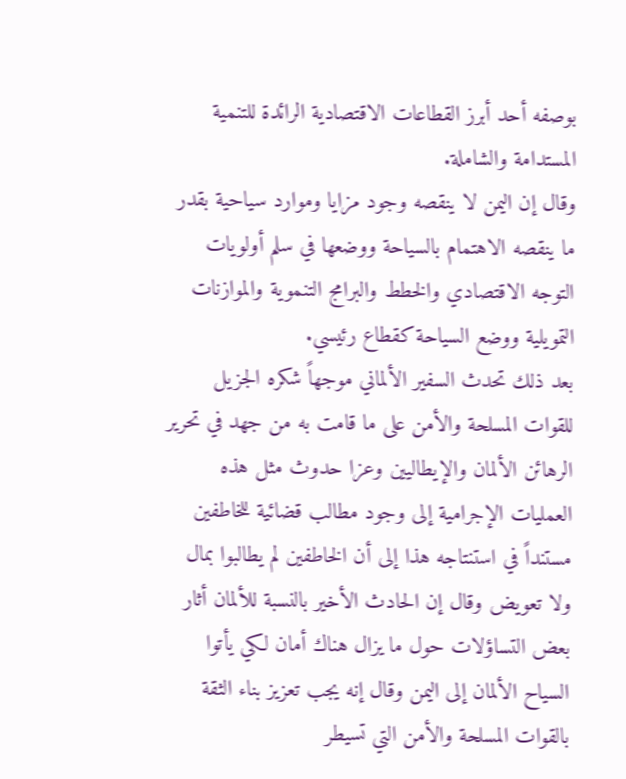بوصفه أحد أبرز القطاعات الاقتصادية الرائدة للتنمية المستدامة والشاملة.
وقال إن اليمن لا ينقصه وجود مزايا وموارد سياحية بقدر ما ينقصه الاهتمام بالسياحة ووضعها في سلم أولويات التوجه الاقتصادي والخطط والبرامج التنموية والموازنات التمويلية ووضع السياحة كقطاع رئيسي.
بعد ذلك تحدث السفير الألماني موجهاً شكره الجزيل للقوات المسلحة والأمن على ما قامت به من جهد في تحرير الرهائن الألمان والإيطاليين وعزا حدوث مثل هذه العمليات الإجرامية إلى وجود مطالب قضائية للخاطفين مستنداً في استنتاجه هذا إلى أن الخاطفين لم يطالبوا بمال ولا تعويض وقال إن الحادث الأخير بالنسبة للألمان أثار بعض التساؤلات حول ما يزال هناك أمان لكي يأتوا السياح الألمان إلى اليمن وقال إنه يجب تعزيز بناء الثقة بالقوات المسلحة والأمن التي تسيطر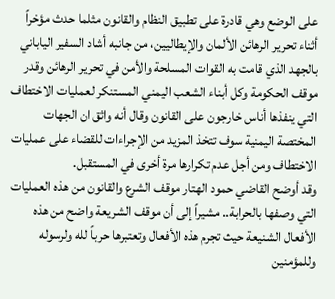على الوضع وهي قادرة على تطبيق النظام والقانون مثلما حدث مؤخراً أثناء تحرير الرهائن الألمان والإيطاليين، من جانبه أشاد السفير الياباني بالجهد الذي قامت به القوات المسلحة والأمن في تحرير الرهائن وقدر موقف الحكومة وكل أبناء الشعب اليمني المستنكر لعمليات الاختطاف التي ينفذها أناس خارجون على القانون وقال أنه واثق ان الجهات المختصة اليمنية سوف تتخذ المزيد من الإجراءات للقضاء على عمليات الاختطاف ومن أجل عدم تكرارها مرة أخرى في المستقبل.
وقد أوضح القاضي حمود الهتار موقف الشرع والقانون من هذه العمليات التي وصفها بالحرابة.. مشيراً إلى أن موقف الشريعة واضح من هذه الأفعال الشنيعة حيث تجرم هذه الأفعال وتعتبرها حرباً لله ولرسوله وللمؤمنين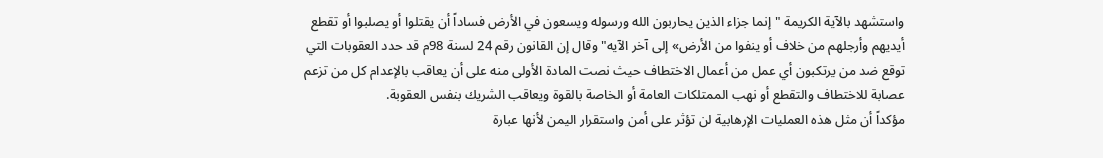واستشهد بالآية الكريمة "إنما جزاء الذين يحاربون الله ورسوله ويسعون في الأرض فساداً أن يقتلوا أو يصلبوا أو تقطع أيديهم وأرجلهم من خلاف أو ينفوا من الأرض» إلى آخر الآيه" وقال إن القانون رقم 24 لسنة 98م قد حدد العقوبات التي توقع ضد من يرتكبون أي عمل من أعمال الاختطاف حيث نصت المادة الأولى منه على أن يعاقب بالإعدام كل من تزعم عصابة للاختطاف والتقطع أو نهب الممتلكات العامة أو الخاصة بالقوة ويعاقب الشريك بنفس العقوبة.
مؤكداً أن مثل هذه العمليات الإرهابية لن تؤثر على أمن واستقرار اليمن لأنها عبارة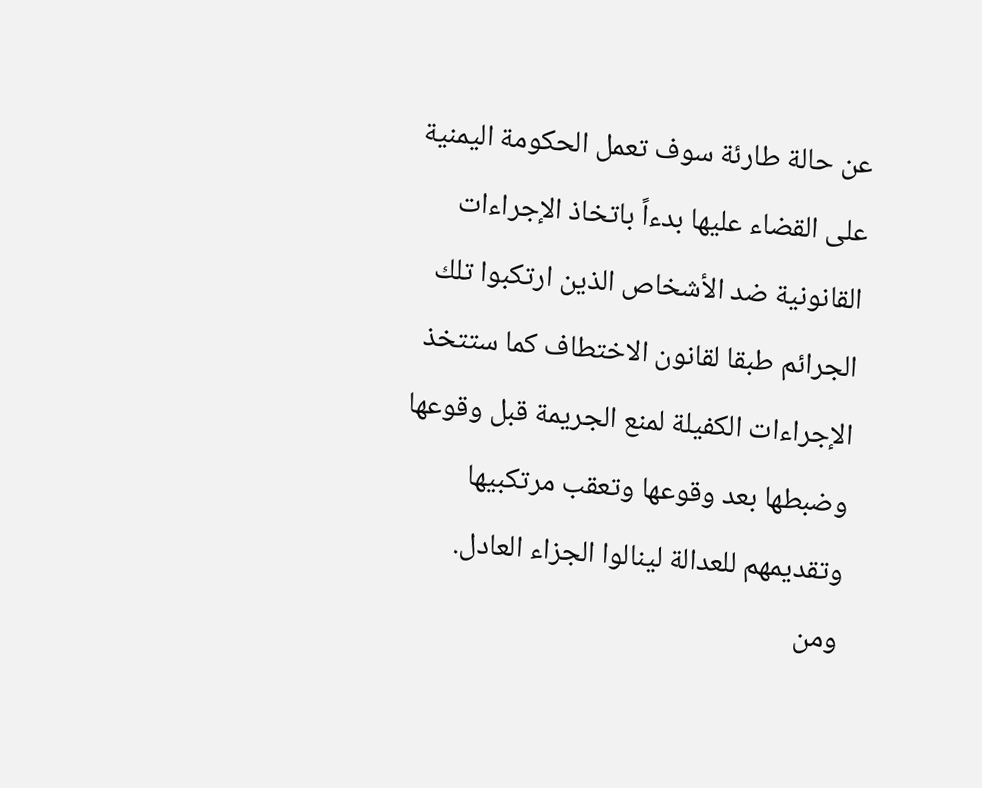عن حالة طارئة سوف تعمل الحكومة اليمنية على القضاء عليها بدءاً باتخاذ الإجراءات القانونية ضد الأشخاص الذين ارتكبوا تلك الجرائم طبقا لقانون الاختطاف كما ستتخذ الإجراءات الكفيلة لمنع الجريمة قبل وقوعها وضبطها بعد وقوعها وتعقب مرتكبيها وتقديمهم للعدالة لينالوا الجزاء العادل.
ومن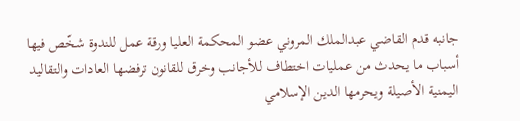جانبه قدم القاضي عبدالملك المروني عضو المحكمة العليا ورقة عمل للندوة شخّص فيها أسباب ما يحدث من عمليات اختطاف للأجانب وخرق للقانون ترفضها العادات والتقاليد اليمنية الأصيلة ويحرمها الدين الإسلامي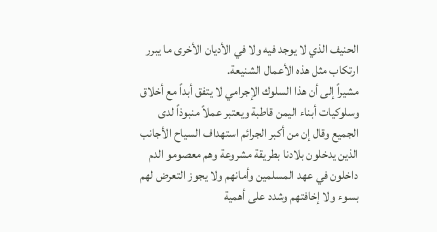الحنيف الذي لا يوجد فيه ولا في الأديان الأخرى ما يبرر ارتكاب مثل هذه الأعمال الشنيعة.
مشيراً إلى أن هذا السلوك الإجرامي لا يتفق أبداً مع أخلاق وسلوكيات أبناء اليمن قاطبة ويعتبر عملاً منبوذاً لدى الجميع وقال إن من أكبر الجرائم استهداف السياح الأجانب الذين يدخلون بلادنا بطريقة مشروعة وهم معصومو الدم داخلون في عهد المسلمين وأمانهم ولا يجوز التعرض لهم بسوء ولا إخافتهم وشدد على أهمية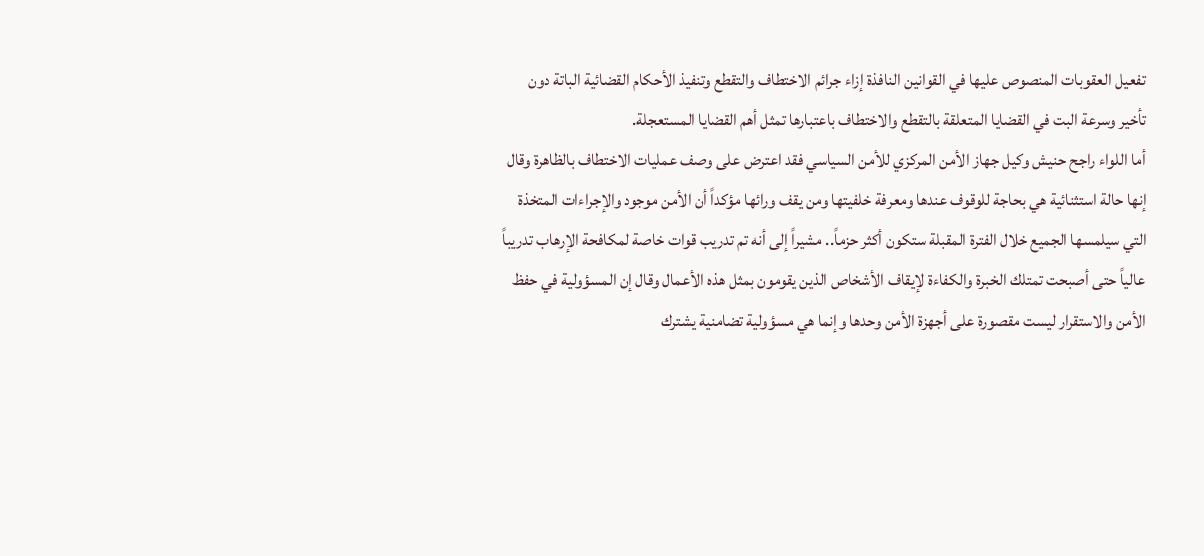تفعيل العقوبات المنصوص عليها في القوانين النافذة إزاء جرائم الاختطاف والتقطع وتنفيذ الأحكام القضائية الباتة دون تأخير وسرعة البت في القضايا المتعلقة بالتقطع والاختطاف باعتبارها تمثل أهم القضايا المستعجلة.
أما اللواء راجح حنيش وكيل جهاز الأمن المركزي للأمن السياسي فقد اعترض على وصف عمليات الاختطاف بالظاهرة وقال إنها حالة استثنائية هي بحاجة للوقوف عندها ومعرفة خلفيتها ومن يقف ورائها مؤكداً أن الأمن موجود والإجراءات المتخذة التي سيلمسها الجميع خلال الفترة المقبلة ستكون أكثر حزماً.. مشيراً إلى أنه تم تدريب قوات خاصة لمكافحة الإرهاب تدريباً عالياً حتى أصبحت تمتلك الخبرة والكفاءة لإيقاف الأشخاص الذين يقومون بمثل هذه الأعمال وقال إن المسؤولية في حفظ الأمن والاستقرار ليست مقصورة على أجهزة الأمن وحدها وإنما هي مسؤولية تضامنية يشترك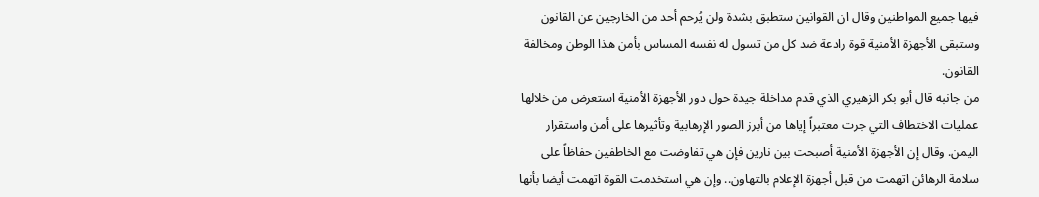فيها جميع المواطنين وقال ان القوانين ستطبق بشدة ولن يُرحم أحد من الخارجين عن القانون وستبقى الأجهزة الأمنية قوة رادعة ضد كل من تسول له نفسه المساس بأمن هذا الوطن ومخالفة القانون.
من جانبه قال أبو بكر الزهيري الذي قدم مداخلة جيدة حول دور الأجهزة الأمنية استعرض من خلالها عمليات الاختطاف التي جرت معتبراً إياها من أبرز الصور الإرهابية وتأثيرها على أمن واستقرار اليمن. وقال إن الأجهزة الأمنية أصبحت بين نارين فإن هي تفاوضت مع الخاطفين حفاظاً على سلامة الرهائن اتهمت من قبل أجهزة الإعلام بالتهاون.. وإن هي استخدمت القوة اتهمت أيضا بأنها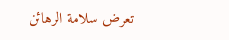تعرض سلامة الرهائن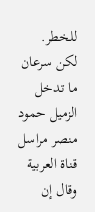للخطر.
لكن سرعان ما تدخل الزميل حمود منصر مراسل قناة العربية وقال إن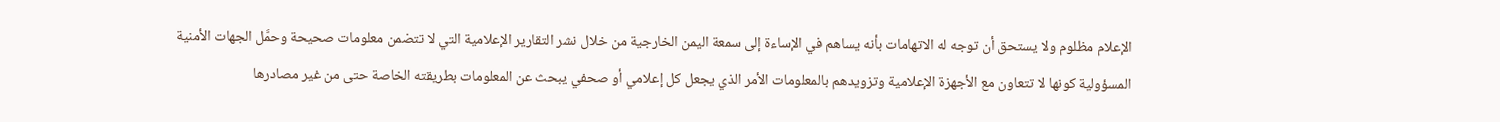الإعلام مظلوم ولا يستحق أن توجه له الاتهامات بأنه يساهم في الإساءة إلى سمعة اليمن الخارجية من خلال نشر التقارير الإعلامية التي لا تتضمن معلومات صحيحة وحمَّل الجهات الأمنية المسؤولية كونها لا تتعاون مع الأجهزة الإعلامية وتزويدهم بالمعلومات الأمر الذي يجعل كل إعلامي أو صحفي يبحث عن المعلومات بطريقته الخاصة حتى من غير مصادرها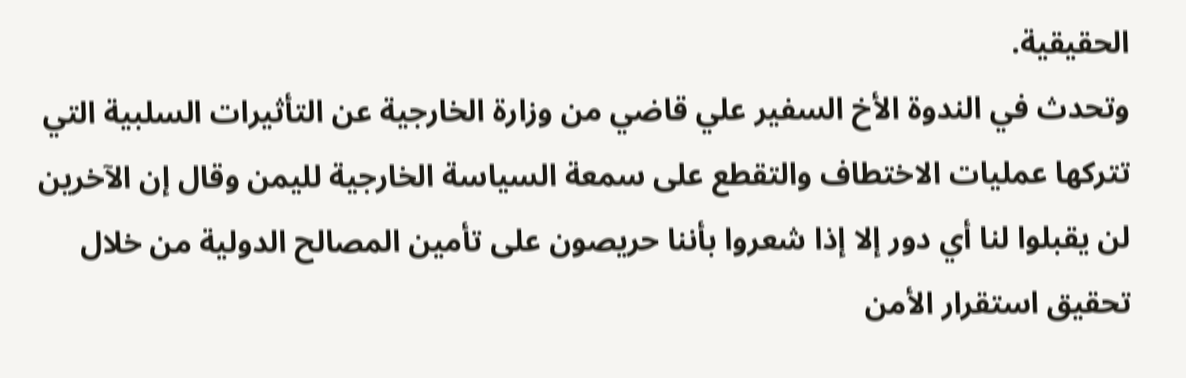الحقيقية.
وتحدث في الندوة الأخ السفير علي قاضي من وزارة الخارجية عن التأثيرات السلبية التي تتركها عمليات الاختطاف والتقطع على سمعة السياسة الخارجية لليمن وقال إن الآخرين لن يقبلوا لنا أي دور إلا إذا شعروا بأننا حريصون على تأمين المصالح الدولية من خلال تحقيق استقرار الأمن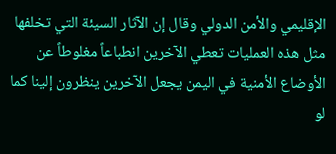الإقليمي والأمن الدولي وقال إن الآثار السيئة التي تخلفها مثل هذه العمليات تعطي الآخرين انطباعاً مغلوطاً عن الأوضاع الأمنية في اليمن يجعل الآخرين ينظرون إلينا كما لو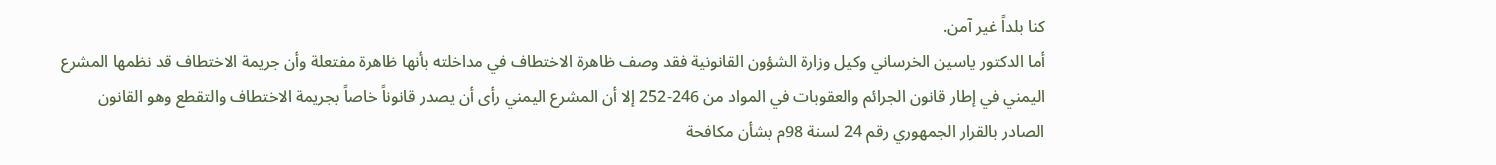كنا بلداً غير آمن.
أما الدكتور ياسين الخرساني وكيل وزارة الشؤون القانونية فقد وصف ظاهرة الاختطاف في مداخلته بأنها ظاهرة مفتعلة وأن جريمة الاختطاف قد نظمها المشرع اليمني في إطار قانون الجرائم والعقوبات في المواد من 246-252 إلا أن المشرع اليمني رأى أن يصدر قانوناً خاصاً بجريمة الاختطاف والتقطع وهو القانون الصادر بالقرار الجمهوري رقم 24 لسنة 98م بشأن مكافحة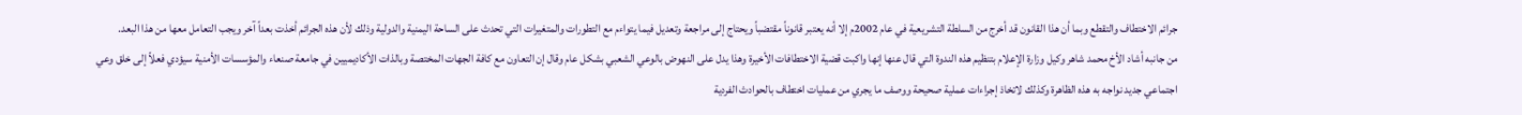جرائم الاختطاف والتقطع وبما أن هذا القانون قد أخرج من السلطة التشريعية في عام 2002م إلا أنه يعتبر قانوناً مقتضباً ويحتاج إلى مراجعة وتعديل فيما يتواءم مع التطورات والمتغيرات التي تحدث على الساحة اليمنية والدولية وذلك لأن هذه الجرائم أخذت بعداً آخر ويجب التعامل معها من هذا البعد.
من جانبه أشاد الأخ محمد شاهر وكيل وزارة الإعلام بتنظيم هذه الندوة التي قال عنها إنها واكبت قضية الاختطافات الأخيرة وهذا يدل على النهوض بالوعي الشعبي بشكل عام وقال إن التعاون مع كافة الجهات المختصة وبالذات الأكاديميين في جامعة صنعاء والمؤسسات الأمنية سيؤدي فعلاً إلى خلق وعي اجتماعي جديد نواجه به هذه الظاهرة وكذلك لاتخاذ إجراءات عملية صحيحة ووصف ما يجري من عمليات اختطاف بالحوادث الفردية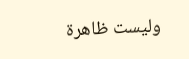وليست ظاهرة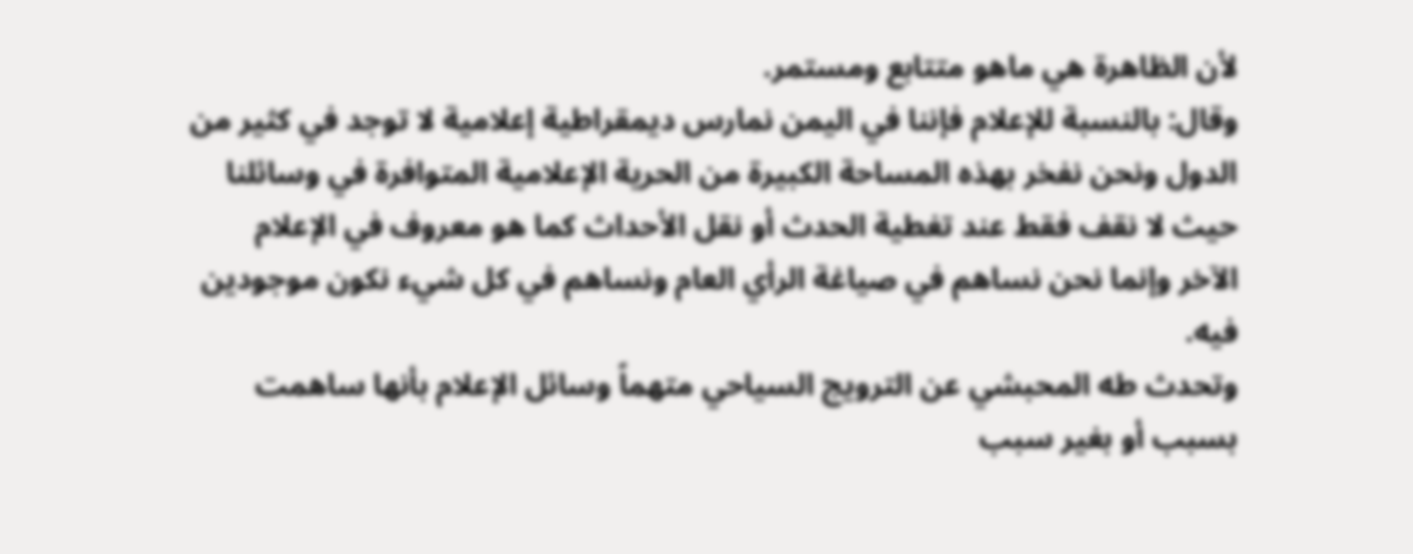لأن الظاهرة هي ماهو متتابع ومستمر.
وقال: بالنسبة للإعلام فإننا في اليمن نمارس ديمقراطية إعلامية لا توجد في كثير من الدول ونحن نفخر بهذه المساحة الكبيرة من الحرية الإعلامية المتوافرة في وسائلنا حيث لا نقف فقط عند تغطية الحدث أو نقل الأحداث كما هو معروف في الإعلام الآخر وإنما نحن نساهم في صياغة الرأي العام ونساهم في كل شيء نكون موجودين فيه.
وتحدث طه المحبشي عن الترويج السياحي متهماً وسائل الإعلام بأنها ساهمت بسبب أو بغير سبب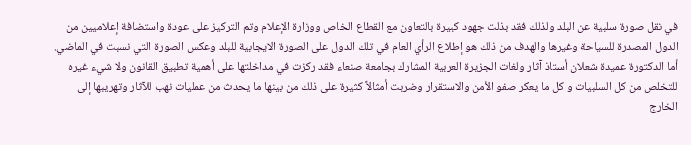في نقل صورة سلبية عن البلد ولذلك فقد بذلت جهود كبيرة بالتعاون مع القطاع الخاص ووزارة الإعلام وتم التركيز على عودة واستضافة إعلاميين من الدول المصدرة للسياحة وغيرها والهدف من ذلك هو إطلاع الرأي العام في تلك الدول على الصورة الايجابية للبلد وعكس الصورة التي نسبت في الماضي.
أما الدكتورة عميدة شعلان أستاذ آثار ولغات الجزيرة العربية المشارك بجامعة صنعاء فقد ركزت في مداخلتها على أهمية تطبيق القانون ولا شيء غيره للتخلص من كل السلبيات و كل ما يعكر صفو الأمن والاستقرار وضربت أمثالاً كثيرة على ذلك من بينها ما يحدث من عمليات نهب للآثار وتهريبها إلى الخارج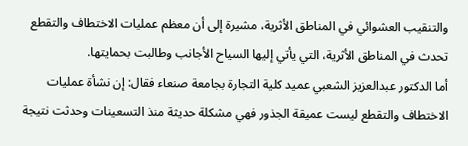والتنقيب العشوائي في المناطق الأثرية، مشيرة إلى أن معظم عمليات الاختطاف والتقطع تحدث في المناطق الأثرية، التي يأتي إليها السياح الأجانب وطالبت بحمايتها.
أما الدكتور عبدالعزيز الشعبي عميد كلية التجارة بجامعة صنعاء فقال: إن نشأة عمليات الاختطاف والتقطع ليست عميقة الجذور فهي مشكلة حديثة منذ التسعينات وحدثت نتيجة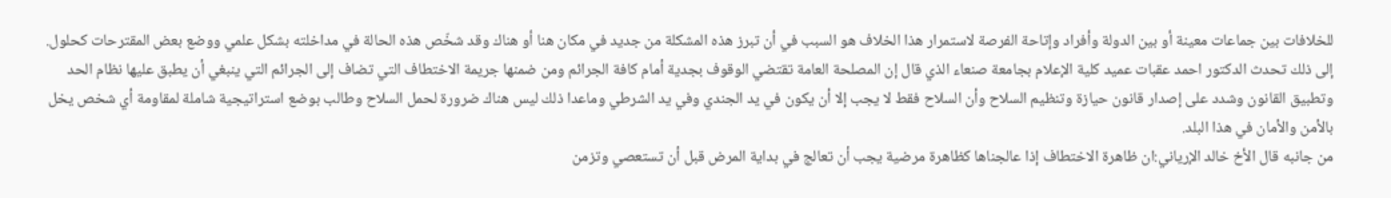للخلافات بين جماعات معينة أو بين الدولة وأفراد وإتاحة الفرصة لاستمرار هذا الخلاف هو السبب في أن تبرز هذه المشكلة من جديد في مكان هنا أو هناك وقد شخّص هذه الحالة في مداخلته بشكل علمي ووضع بعض المقترحات كحلول.
إلى ذلك تحدث الدكتور احمد عقبات عميد كلية الإعلام بجامعة صنعاء الذي قال إن المصلحة العامة تقتضي الوقوف بجدية أمام كافة الجرائم ومن ضمنها جريمة الاختطاف التي تضاف إلى الجرائم التي ينبغي أن يطبق عليها نظام الحد وتطبيق القانون وشدد على إصدار قانون حيازة وتنظيم السلاح وأن السلاح فقط لا يجب إلا أن يكون في يد الجندي وفي يد الشرطي وماعدا ذلك ليس هناك ضرورة لحمل السلاح وطالب بوضع استراتيجية شاملة لمقاومة أي شخص يخل بالأمن والأمان في هذا البلد.
من جانبه قال الأخ خالد الإرياني:ان ظاهرة الاختطاف إذا عالجناها كظاهرة مرضية يجب أن تعالج في بداية المرض قبل أن تستعصي وتزمن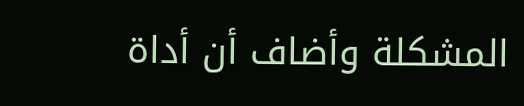المشكلة وأضاف أن أداة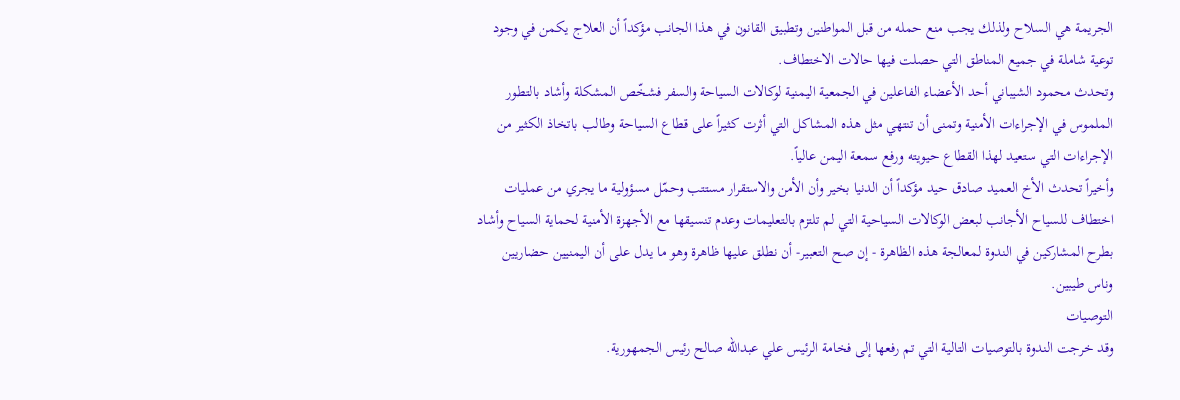الجريمة هي السلاح ولذلك يجب منع حمله من قبل المواطنين وتطبيق القانون في هذا الجانب مؤكداً أن العلاج يكمن في وجود توعية شاملة في جميع المناطق التي حصلت فيها حالات الاختطاف.
وتحدث محمود الشيباني أحد الأعضاء الفاعلين في الجمعية اليمنية لوكالات السياحة والسفر فشخّص المشكلة وأشاد بالتطور الملموس في الإجراءات الأمنية وتمنى أن تنتهي مثل هذه المشاكل التي أثرت كثيراً على قطاع السياحة وطالب باتخاذ الكثير من الإجراءات التي ستعيد لهذا القطاع حيويته ورفع سمعة اليمن عالياً.
وأخيراً تحدث الأخ العميد صادق حيد مؤكداً أن الدنيا بخير وأن الأمن والاستقرار مستتب وحمّل مسؤولية ما يجري من عمليات اختطاف للسياح الأجانب لبعض الوكالات السياحية التي لم تلتزم بالتعليمات وعدم تنسيقها مع الأجهزة الأمنية لحماية السياح وأشاد بطرح المشاركين في الندوة لمعالجة هذه الظاهرة - إن صح التعبير- أن نطلق عليها ظاهرة وهو ما يدل على أن اليمنيين حضاريين وناس طيبين.
التوصيات
وقد خرجت الندوة بالتوصيات التالية التي تم رفعها إلى فخامة الرئيس علي عبدالله صالح رئيس الجمهورية.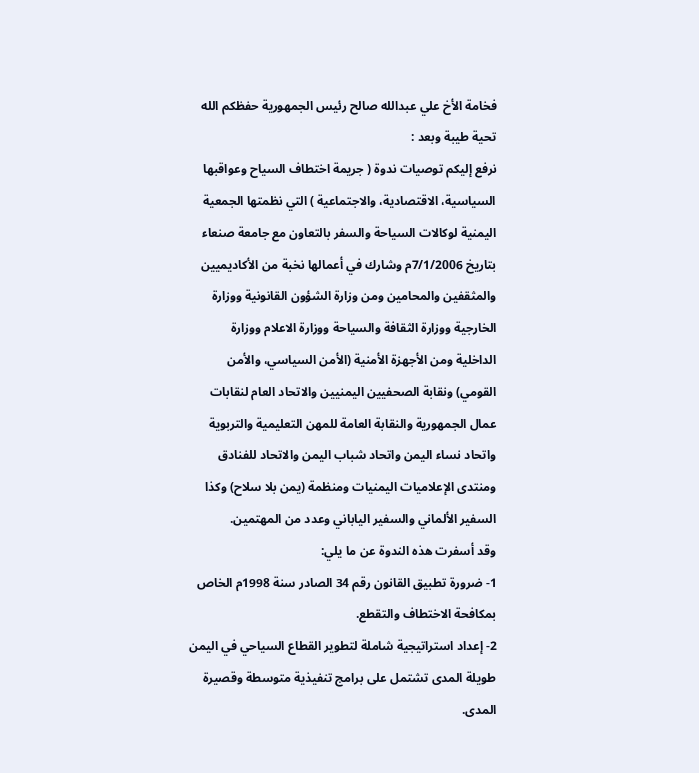فخامة الأخ علي عبدالله صالح رئيس الجمهورية حفظكم الله تحية طيبة وبعد :
نرفع إليكم توصيات ندوة ( جريمة اختطاف السياح وعواقبها السياسية، الاقتصادية، والاجتماعية ) التي نظمتها الجمعية اليمنية لوكالات السياحة والسفر بالتعاون مع جامعة صنعاء بتاريخ 7/1/2006م وشارك في أعمالها نخبة من الأكاديميين والمثقفين والمحامين ومن وزارة الشؤون القانونية ووزارة الخارجية ووزارة الثقافة والسياحة ووزارة الاعلام ووزارة الداخلية ومن الأجهزة الأمنية (الأمن السياسي، والأمن القومي) ونقابة الصحفيين اليمنيين والاتحاد العام لنقابات عمال الجمهورية والنقابة العامة للمهن التعليمية والتربوية واتحاد نساء اليمن واتحاد شباب اليمن والاتحاد للفنادق ومنتدى الإعلاميات اليمنيات ومنظمة (يمن بلا سلاح) وكذا السفير الألماني والسفير الياباني وعدد من المهتمين.
وقد أسفرت هذه الندوة عن ما يلي:
1- ضرورة تطبيق القانون رقم 34 الصادر سنة 1998م الخاص بمكافحة الاختطاف والتقطع.
2- إعداد استراتيجية شاملة لتطوير القطاع السياحي في اليمن طويلة المدى تشتمل على برامج تنفيذية متوسطة وقصيرة المدى.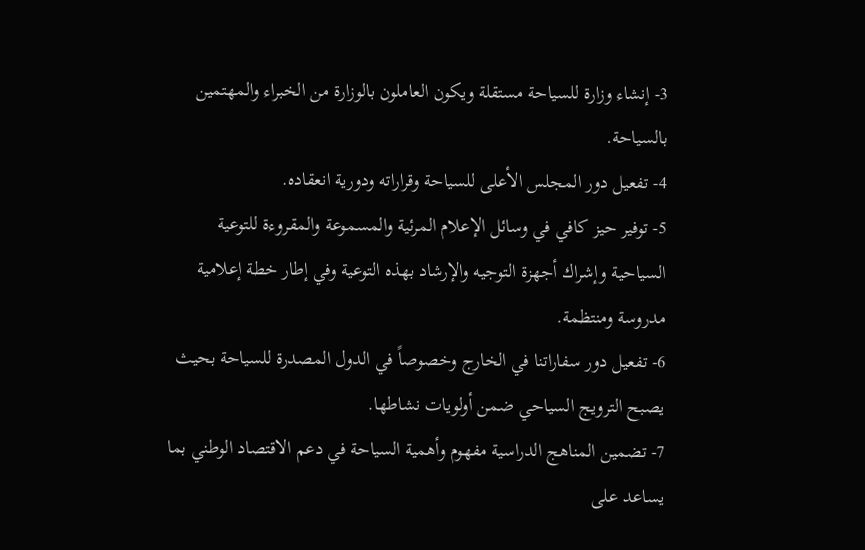3- إنشاء وزارة للسياحة مستقلة ويكون العاملون بالوزارة من الخبراء والمهتمين بالسياحة.
4- تفعيل دور المجلس الأعلى للسياحة وقراراته ودورية انعقاده.
5- توفير حيز كافي في وسائل الإعلام المرئية والمسموعة والمقروءة للتوعية السياحية وإشراك أجهزة التوجيه والإرشاد بهذه التوعية وفي إطار خطة إعلامية مدروسة ومنتظمة.
6- تفعيل دور سفاراتنا في الخارج وخصوصاً في الدول المصدرة للسياحة بحيث يصبح الترويج السياحي ضمن أولويات نشاطها.
7- تضمين المناهج الدراسية مفهوم وأهمية السياحة في دعم الاقتصاد الوطني بما يساعد على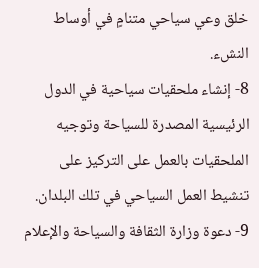خلق وعي سياحي متنامٍ في أوساط النشء.
8- إنشاء ملحقيات سياحية في الدول الرئيسية المصدرة للسياحة وتوجيه الملحقيات بالعمل على التركيز على تنشيط العمل السياحي في تلك البلدان.
9- دعوة وزارة الثقافة والسياحة والإعلام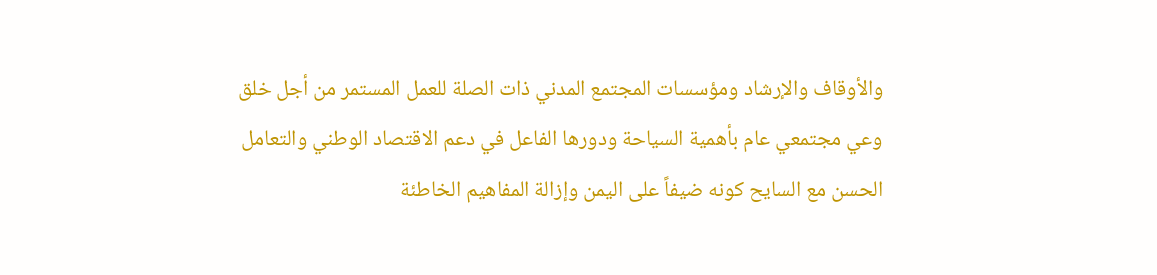والأوقاف والإرشاد ومؤسسات المجتمع المدني ذات الصلة للعمل المستمر من أجل خلق وعي مجتمعي عام بأهمية السياحة ودورها الفاعل في دعم الاقتصاد الوطني والتعامل الحسن مع السايح كونه ضيفاً على اليمن وإزالة المفاهيم الخاطئة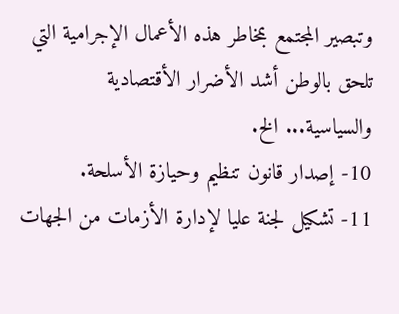وتبصير المجتمع بمخاطر هذه الأعمال الإجرامية التي تلحق بالوطن أشد الأضرار الأقتصادية والسياسية... الخ.
10- إصدار قانون تنظيم وحيازة الأسلحة.
11- تشكيل لجنة عليا لإدارة الأزمات من الجهات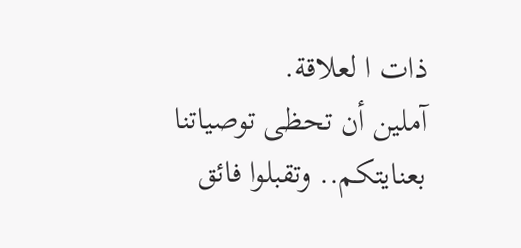ذات ا لعلاقة.
آملين أن تحظى توصياتنا بعنايتكم.. وتقبلوا فائق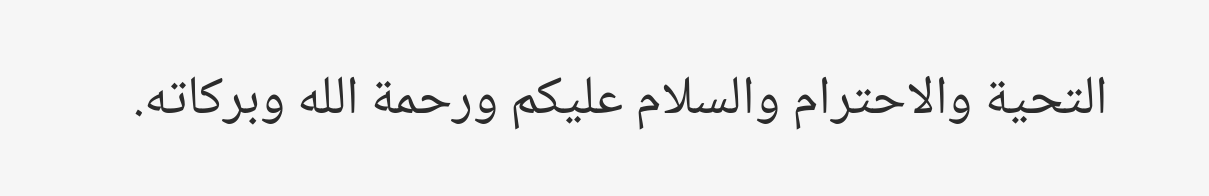التحية والاحترام والسلام عليكم ورحمة الله وبركاته.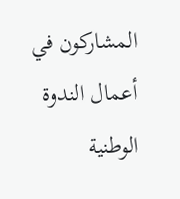المشاركون في أعمال الندوة الوطنية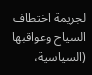لجريمة اختطاف السياح وعواقبها (السياسية،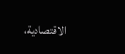الاقتصادية،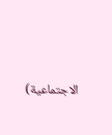الاجتماعية)